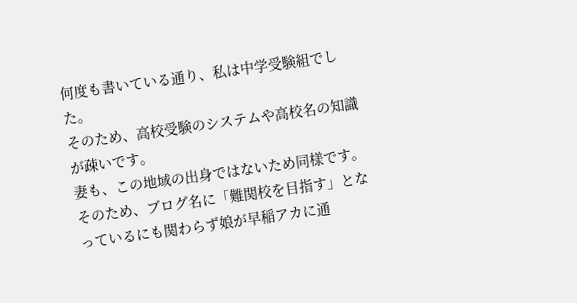何度も書いている通り、私は中学受験組でした。
そのため、高校受験のシステムや高校名の知識が疎いです。
妻も、この地域の出身ではないため同様です。
そのため、ブログ名に「難関校を目指す」となっているにも関わらず娘が早稲アカに通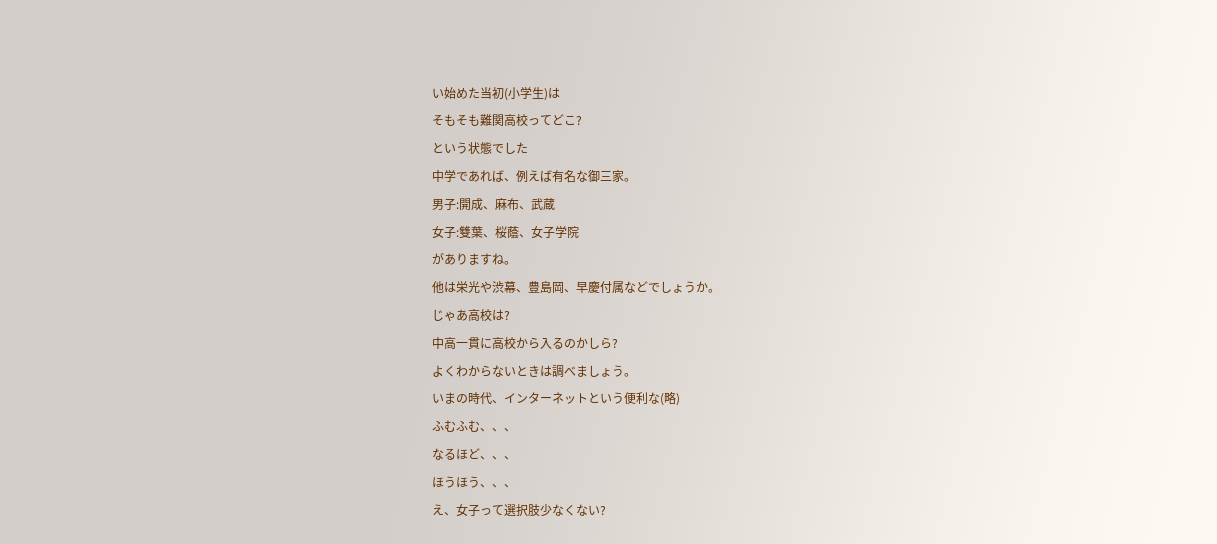い始めた当初(小学生)は
そもそも難関高校ってどこ?
という状態でした
中学であれば、例えば有名な御三家。
男子:開成、麻布、武蔵
女子:雙葉、桜蔭、女子学院
がありますね。
他は栄光や渋幕、豊島岡、早慶付属などでしょうか。
じゃあ高校は?
中高一貫に高校から入るのかしら?
よくわからないときは調べましょう。
いまの時代、インターネットという便利な(略)
ふむふむ、、、
なるほど、、、
ほうほう、、、
え、女子って選択肢少なくない?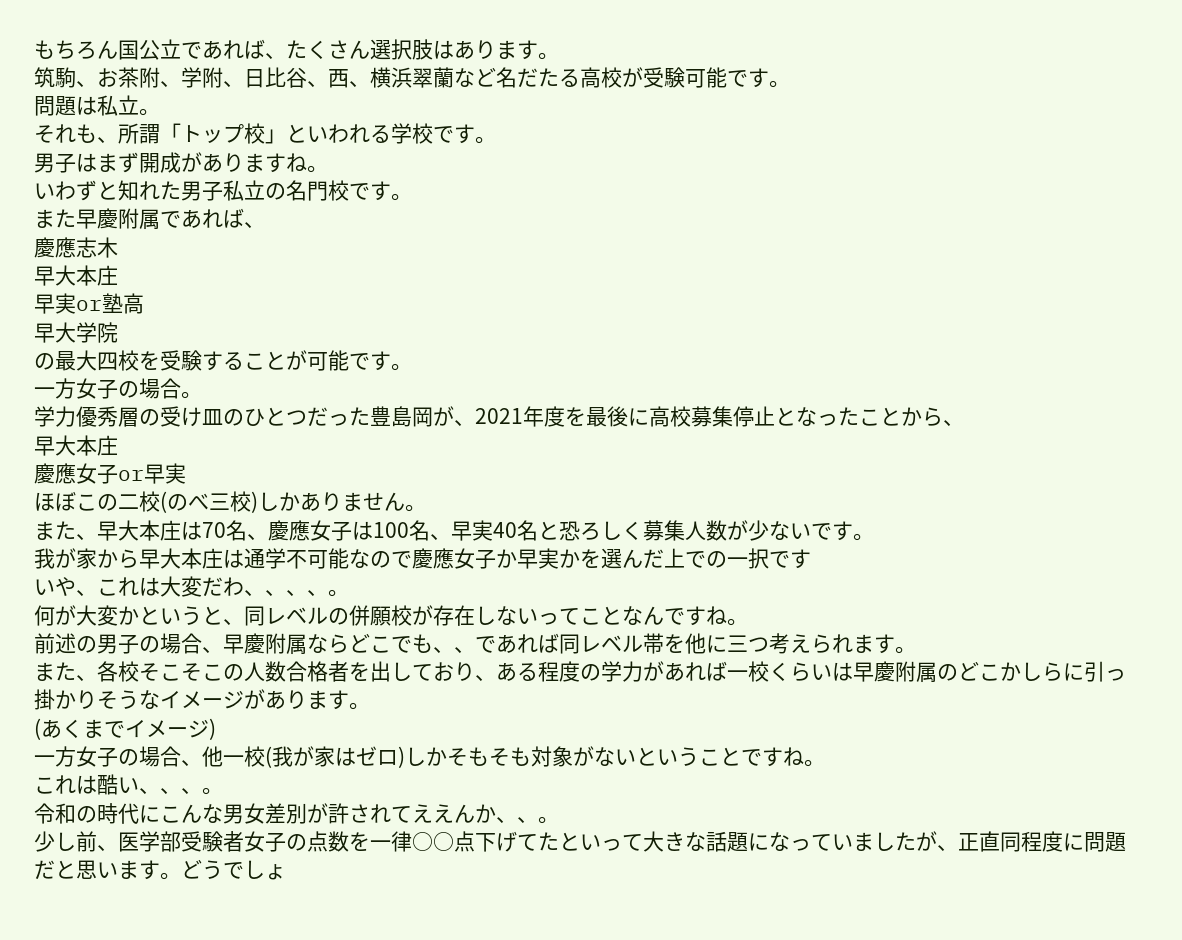もちろん国公立であれば、たくさん選択肢はあります。
筑駒、お茶附、学附、日比谷、西、横浜翠蘭など名だたる高校が受験可能です。
問題は私立。
それも、所謂「トップ校」といわれる学校です。
男子はまず開成がありますね。
いわずと知れた男子私立の名門校です。
また早慶附属であれば、
慶應志木
早大本庄
早実or塾高
早大学院
の最大四校を受験することが可能です。
一方女子の場合。
学力優秀層の受け皿のひとつだった豊島岡が、2021年度を最後に高校募集停止となったことから、
早大本庄
慶應女子or早実
ほぼこの二校(のべ三校)しかありません。
また、早大本庄は70名、慶應女子は100名、早実40名と恐ろしく募集人数が少ないです。
我が家から早大本庄は通学不可能なので慶應女子か早実かを選んだ上での一択です
いや、これは大変だわ、、、、。
何が大変かというと、同レベルの併願校が存在しないってことなんですね。
前述の男子の場合、早慶附属ならどこでも、、であれば同レベル帯を他に三つ考えられます。
また、各校そこそこの人数合格者を出しており、ある程度の学力があれば一校くらいは早慶附属のどこかしらに引っ掛かりそうなイメージがあります。
(あくまでイメージ)
一方女子の場合、他一校(我が家はゼロ)しかそもそも対象がないということですね。
これは酷い、、、。
令和の時代にこんな男女差別が許されてええんか、、。
少し前、医学部受験者女子の点数を一律○○点下げてたといって大きな話題になっていましたが、正直同程度に問題だと思います。どうでしょ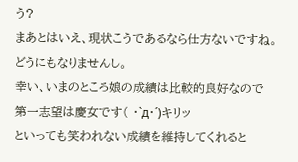う?
まあとはいえ、現状こうであるなら仕方ないですね。
どうにもなりませんし。
幸い、いまのところ娘の成績は比較的良好なので
第一志望は慶女です( ・`д・´)キリッ
といっても笑われない成績を維持してくれると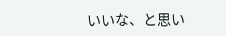いいな、と思い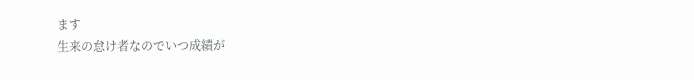ます
生来の怠け者なのでいつ成績が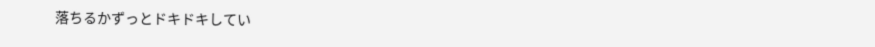落ちるかずっとドキドキしてい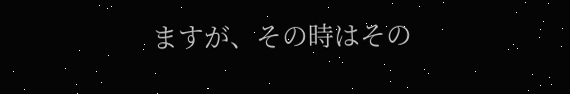ますが、その時はその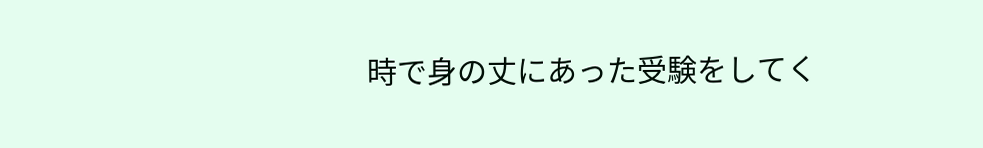時で身の丈にあった受験をしてく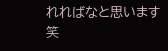れればなと思います笑